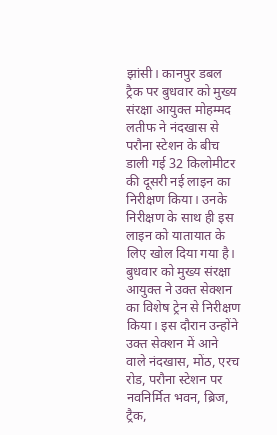झांसी। कानपुर डबल ट्रैक पर बुधवार को मुख्य संरक्षा आयुक्त मोहम्मद लतीफ ने नंदखास से परौना स्टेशन के बीच डाली गई 32 किलोमीटर की दूसरी नई लाइन का निरीक्षण किया। उनके निरीक्षण के साथ ही इस लाइन को यातायात के लिए खोल दिया गया है।
बुधवार को मुख्य संरक्षा आयुक्त ने उक्त सेक्शन का विशेष ट्रेन से निरीक्षण किया। इस दौरान उन्होंने उक्त सेक्शन में आने वाले नंदखास, मोंठ, एरच रोड, परौना स्टेशन पर नवनिर्मित भवन, ब्रिज, ट्रैक,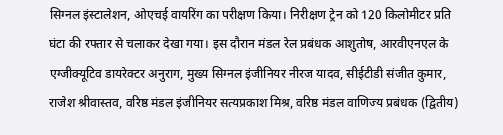सिग्नल इंस्टालेशन, ओएचई वायरिंग का परीक्षण किया। निरीक्षण ट्रेन को 120 किलोमीटर प्रति घंटा की रफ्तार से चलाकर देखा गया। इस दौरान मंडल रेल प्रबंधक आशुतोष, आरवीएनएल के एग्जीक्यूटिव डायरेक्टर अनुराग, मुख्य सिग्नल इंजीनियर नीरज यादव, सीईटीडी संजीत कुमार, राजेश श्रीवास्तव, वरिष्ठ मंडल इंजीनियर सत्यप्रकाश मिश्र, वरिष्ठ मंडल वाणिज्य प्रबंधक (द्वितीय)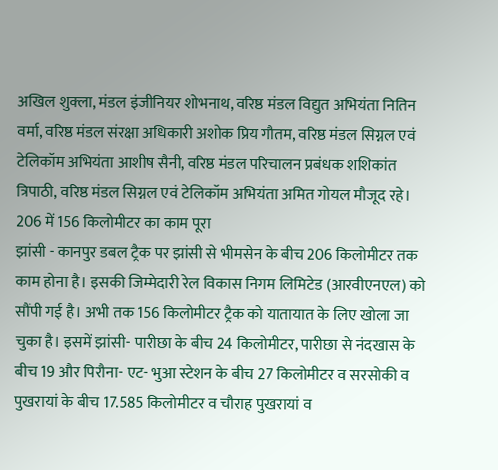अखिल शुक्ला, मंडल इंजीनियर शोभनाथ, वरिष्ठ मंडल विद्युत अभियंता नितिन वर्मा, वरिष्ठ मंडल संरक्षा अधिकारी अशोक प्रिय गौतम, वरिष्ठ मंडल सिग्नल एवं टेलिकॉम अभियंता आशीष सैनी, वरिष्ठ मंडल परिचालन प्रबंधक शशिकांत त्रिपाठी, वरिष्ठ मंडल सिग्नल एवं टेलिकॉम अभियंता अमित गोयल मौजूद रहे।
206 में 156 किलोमीटर का काम पूरा
झांसी - कानपुर डबल ट्रैक पर झांसी से भीमसेन के बीच 206 किलोमीटर तक काम होना है। इसकी जिम्मेदारी रेल विकास निगम लिमिटेड (आरवीएनएल) को सौंपी गई है। अभी तक 156 किलोमीटर ट्रैक को यातायात के लिए खोला जा चुका है। इसमें झांसी- पारीछा के बीच 24 किलोमीटर, पारीछा से नंदखास के बीच 19 और पिरौना- एट- भुआ स्टेशन के बीच 27 किलोमीटर व सरसोकी व पुखरायां के बीच 17.585 किलोमीटर व चौराह पुखरायां व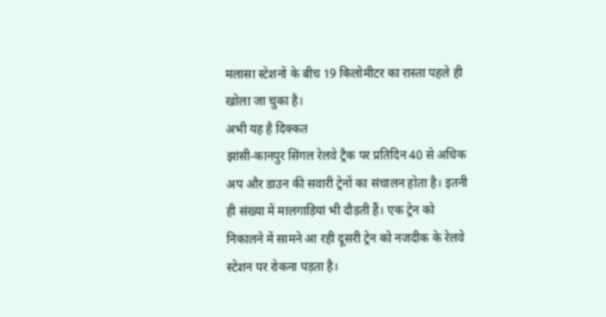मलासा स्टेशनों के बीच 19 किलोमीटर का रास्ता पहले ही खोला जा चुका है।
अभी यह है दिक्कत
झांसी-कानपुर सिंगल रेलवे ट्रैक पर प्रतिदिन 40 से अधिक अप और डाउन की सवारी ट्रेनों का संचालन होता है। इतनी ही संख्या में मालगाड़ियां भी दौड़ती हैं। एक ट्रेन को निकालने में सामने आ रही दूसरी ट्रेन को नजदीक के रेलवे स्टेशन पर रोकना पड़ता है।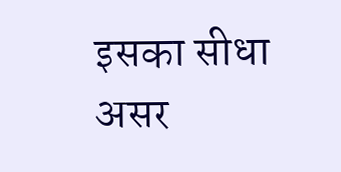इसका सीधा असर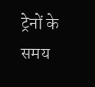ट्रेनों के समय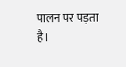पालन पर पड़ता है।